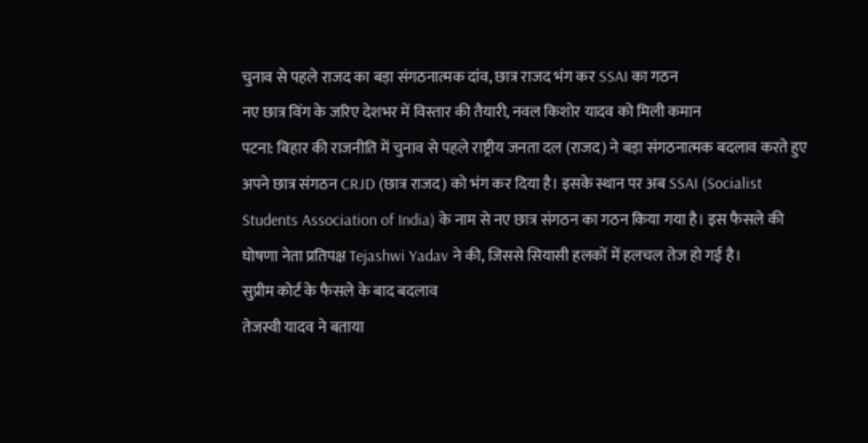चुनाव से पहले राजद का बड़ा संगठनात्मक दांव, छात्र राजद भंग कर SSAI का गठन
नए छात्र विंग के जरिए देशभर में विस्तार की तैयारी, नवल किशोर यादव को मिली कमान
पटना: बिहार की राजनीति में चुनाव से पहले राष्ट्रीय जनता दल (राजद) ने बड़ा संगठनात्मक बदलाव करते हुए अपने छात्र संगठन CRJD (छात्र राजद) को भंग कर दिया है। इसके स्थान पर अब SSAI (Socialist Students Association of India) के नाम से नए छात्र संगठन का गठन किया गया है। इस फैसले की घोषणा नेता प्रतिपक्ष Tejashwi Yadav ने की, जिससे सियासी हलकों में हलचल तेज हो गई है।
सुप्रीम कोर्ट के फैसले के बाद बदलाव
तेजस्वी यादव ने बताया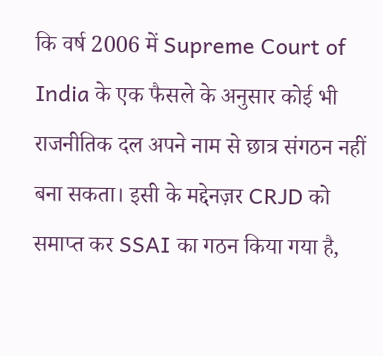कि वर्ष 2006 में Supreme Court of India के एक फैसले के अनुसार कोई भी राजनीतिक दल अपने नाम से छात्र संगठन नहीं बना सकता। इसी के मद्देनज़र CRJD को समाप्त कर SSAI का गठन किया गया है,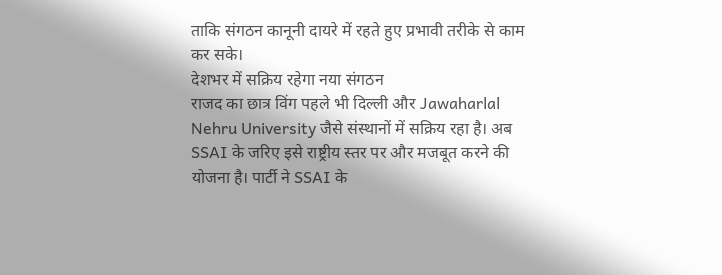ताकि संगठन कानूनी दायरे में रहते हुए प्रभावी तरीके से काम कर सके।
देशभर में सक्रिय रहेगा नया संगठन
राजद का छात्र विंग पहले भी दिल्ली और Jawaharlal Nehru University जैसे संस्थानों में सक्रिय रहा है। अब SSAI के जरिए इसे राष्ट्रीय स्तर पर और मजबूत करने की योजना है। पार्टी ने SSAI के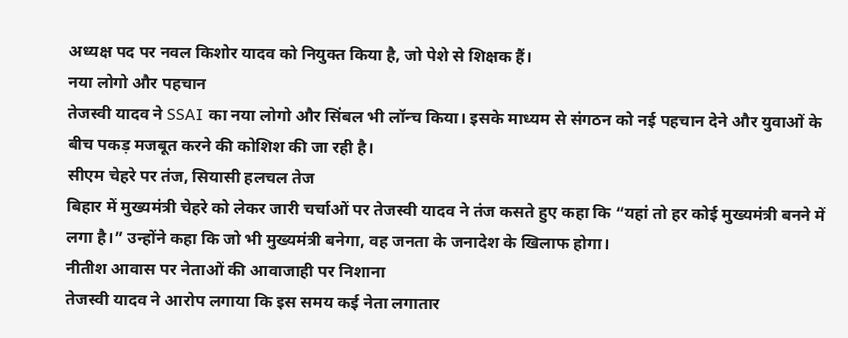अध्यक्ष पद पर नवल किशोर यादव को नियुक्त किया है, जो पेशे से शिक्षक हैं।
नया लोगो और पहचान
तेजस्वी यादव ने SSAI का नया लोगो और सिंबल भी लॉन्च किया। इसके माध्यम से संगठन को नई पहचान देने और युवाओं के बीच पकड़ मजबूत करने की कोशिश की जा रही है।
सीएम चेहरे पर तंज, सियासी हलचल तेज
बिहार में मुख्यमंत्री चेहरे को लेकर जारी चर्चाओं पर तेजस्वी यादव ने तंज कसते हुए कहा कि “यहां तो हर कोई मुख्यमंत्री बनने में लगा है।” उन्होंने कहा कि जो भी मुख्यमंत्री बनेगा, वह जनता के जनादेश के खिलाफ होगा।
नीतीश आवास पर नेताओं की आवाजाही पर निशाना
तेजस्वी यादव ने आरोप लगाया कि इस समय कई नेता लगातार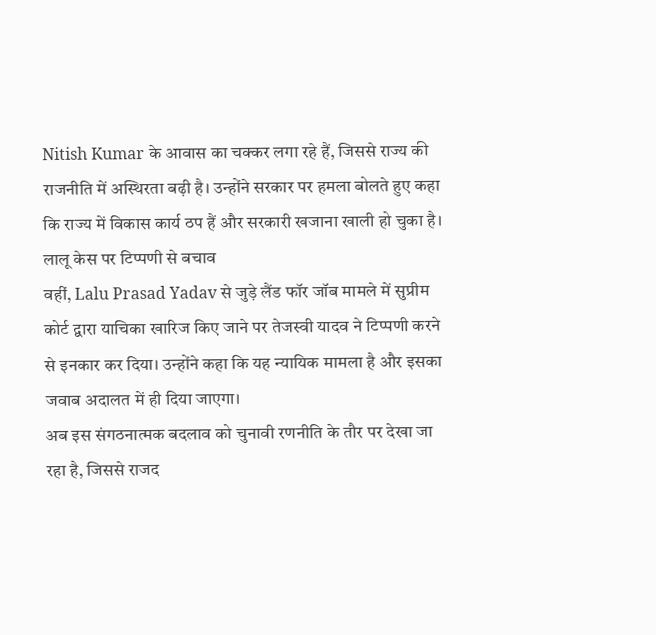Nitish Kumar के आवास का चक्कर लगा रहे हैं, जिससे राज्य की राजनीति में अस्थिरता बढ़ी है। उन्होंने सरकार पर हमला बोलते हुए कहा कि राज्य में विकास कार्य ठप हैं और सरकारी खजाना खाली हो चुका है।
लालू केस पर टिप्पणी से बचाव
वहीं, Lalu Prasad Yadav से जुड़े लैंड फॉर जॉब मामले में सुप्रीम कोर्ट द्वारा याचिका खारिज किए जाने पर तेजस्वी यादव ने टिप्पणी करने से इनकार कर दिया। उन्होंने कहा कि यह न्यायिक मामला है और इसका जवाब अदालत में ही दिया जाएगा।
अब इस संगठनात्मक बदलाव को चुनावी रणनीति के तौर पर देखा जा रहा है, जिससे राजद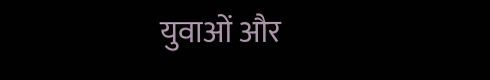युवाओं और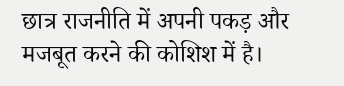छात्र राजनीति में अपनी पकड़ और मजबूत करने की कोशिश में है।